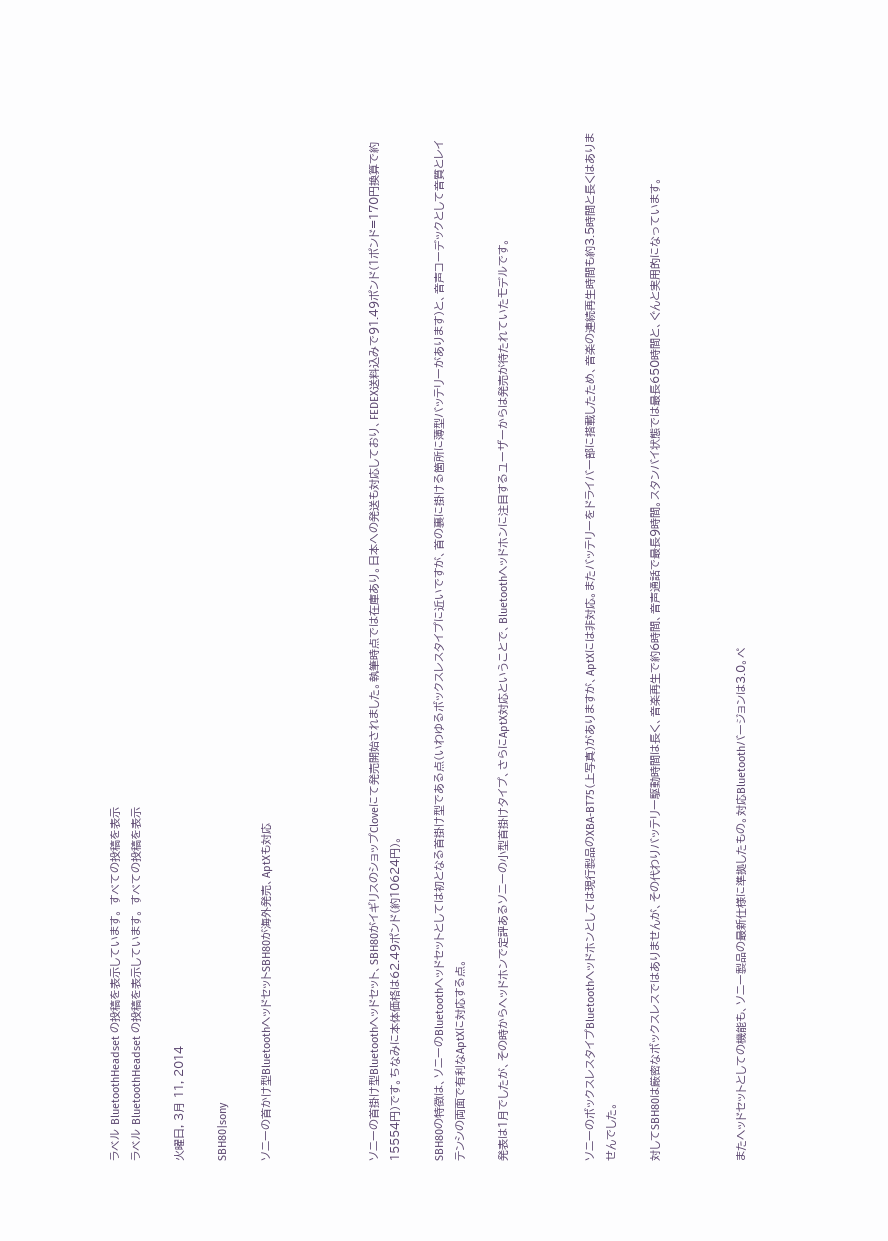ラベル BluetoothHeadset の投稿を表示しています。 すべての投稿を表示
ラベル BluetoothHeadset の投稿を表示しています。 すべての投稿を表示

火曜日, 3月 11, 2014

SBH80|sony

ソニーの首かけ型BluetoothヘッドセットSBH80が海外発売、AptXも対応




ソニーの首掛け型Bluetoothヘッドセット、SBH80がイギリスのショップCloveにて発売開始されました。執筆時点では在庫あり。日本への発送も対応しており、FEDEX送料込みで91.49ポンド(1ポンド=170円換算で約15554円)です。ちなみに本体価格は62.49ポンド(約10624円)。

SBH80の特徴は、ソニーのBluetoothヘッドセットとしては初となる首掛け型である点(いわゆるボックスレスタイプに近いですが、首の裏に掛ける箇所に薄型バッテリーがあります)と、音声コーデックとして音質とレイテンシの両面で有利なAptXに対応する点。

発表は1月でしたが、その時からヘッドホンで定評あるソニーの小型首掛けタイプ、さらにAptX対応ということで、Bluetoothヘッドホンに注目するユーザーからは発売が待たれていたモデルです。



ソニーのボックスレスタイプBluetoothヘッドホンとしては現行製品のXBA-BT75(上写真)がありますが、AptXには非対応。またバッテリーをドライバー部に搭載したため、音楽の連続再生時間も約3.5時間と長くはありませんでした。

対してSBH80は厳密なボックスレスではありませんが、その代わりバッテリー駆動時間は長く、音楽再生で約6時間、音声通話で最長9時間。スタンバイ状態では最長650時間と、ぐんと実用的になっています。



またヘッドセットとしての機能も、ソニー製品の最新仕様に準拠したもの。対応Bluetoothバージョンは3.0。ペ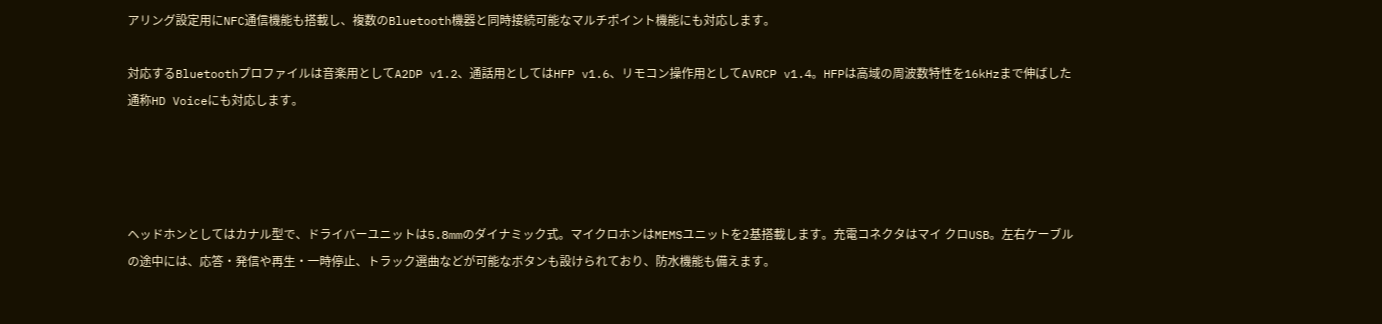アリング設定用にNFC通信機能も搭載し、複数のBluetooth機器と同時接続可能なマルチポイント機能にも対応します。

対応するBluetoothプロファイルは音楽用としてA2DP v1.2、通話用としてはHFP v1.6、リモコン操作用としてAVRCP v1.4。HFPは高域の周波数特性を16kHzまで伸ばした通称HD Voiceにも対応します。




ヘッドホンとしてはカナル型で、ドライバーユニットは5.8mmのダイナミック式。マイクロホンはMEMSユニットを2基搭載します。充電コネクタはマイ クロUSB。左右ケーブルの途中には、応答・発信や再生・一時停止、トラック選曲などが可能なボタンも設けられており、防水機能も備えます。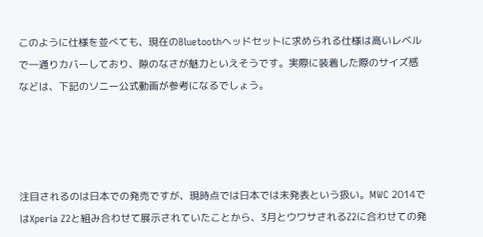このように仕様を並べても、現在のBluetoothヘッドセットに求められる仕様は高いレベルで一通りカバーしており、隙のなさが魅力といえそうです。実際に装着した際のサイズ感などは、下記のソニー公式動画が参考になるでしょう。




注目されるのは日本での発売ですが、現時点では日本では未発表という扱い。MWC 2014ではXperia Z2と組み合わせて展示されていたことから、3月とウワサされるZ2に合わせての発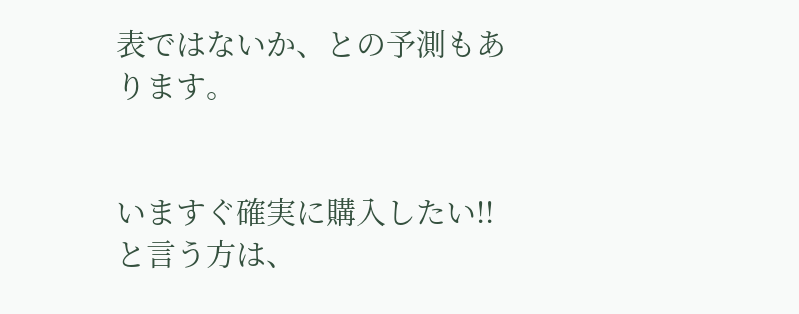表ではないか、との予測もあります。


いますぐ確実に購入したい!! と言う方は、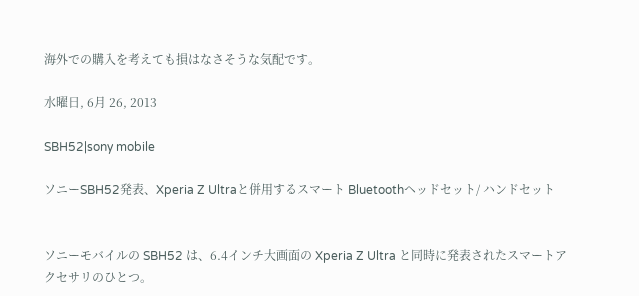海外での購入を考えても損はなさそうな気配です。

水曜日, 6月 26, 2013

SBH52|sony mobile

ソニーSBH52発表、Xperia Z Ultraと併用するスマート Bluetoothヘッドセット/ ハンドセット


ソニーモバイルの SBH52 は、6.4インチ大画面の Xperia Z Ultra と同時に発表されたスマートアクセサリのひとつ。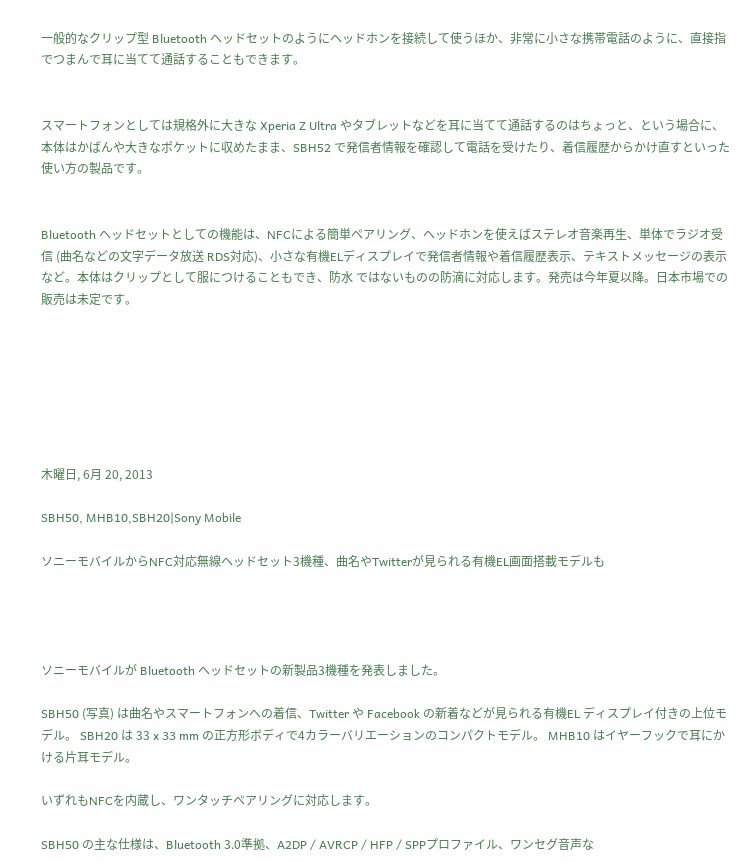一般的なクリップ型 Bluetooth ヘッドセットのようにヘッドホンを接続して使うほか、非常に小さな携帯電話のように、直接指でつまんで耳に当てて通話することもできます。


スマートフォンとしては規格外に大きな Xperia Z Ultra やタブレットなどを耳に当てて通話するのはちょっと、という場合に、本体はかばんや大きなポケットに収めたまま、SBH52 で発信者情報を確認して電話を受けたり、着信履歴からかけ直すといった使い方の製品です。


Bluetooth ヘッドセットとしての機能は、NFCによる簡単ペアリング、ヘッドホンを使えばステレオ音楽再生、単体でラジオ受信 (曲名などの文字データ放送 RDS対応)、小さな有機ELディスプレイで発信者情報や着信履歴表示、テキストメッセージの表示など。本体はクリップとして服につけることもでき、防水 ではないものの防滴に対応します。発売は今年夏以降。日本市場での販売は未定です。







木曜日, 6月 20, 2013

SBH50, MHB10,SBH20|Sony Mobile

ソニーモバイルからNFC対応無線ヘッドセット3機種、曲名やTwitterが見られる有機EL画面搭載モデルも




ソニーモバイルが Bluetooth ヘッドセットの新製品3機種を発表しました。

SBH50 (写真) は曲名やスマートフォンへの着信、Twitter や Facebook の新着などが見られる有機EL ディスプレイ付きの上位モデル。 SBH20 は 33 x 33 mm の正方形ボディで4カラーバリエーションのコンパクトモデル。 MHB10 はイヤーフックで耳にかける片耳モデル。

いずれもNFCを内蔵し、ワンタッチペアリングに対応します。

SBH50 の主な仕様は、Bluetooth 3.0準拠、A2DP / AVRCP / HFP / SPPプロファイル、ワンセグ音声な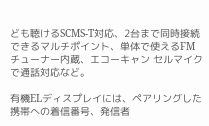ども聴けるSCMS-T対応、2台まで同時接続できるマルチポイント、単体で使えるFMチューナー内蔵、エコーキャン セルマイクで通話対応など。

有機ELディスプレイには、ペアリングした携帯への着信番号、発信者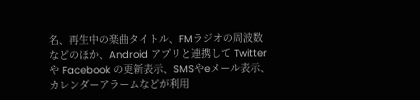名、再生中の楽曲タイトル、FMラジオの周波数などのほか、Android アプリと連携して Twitter や Facebook の更新表示、SMSやeメール表示、カレンダーアラームなどが利用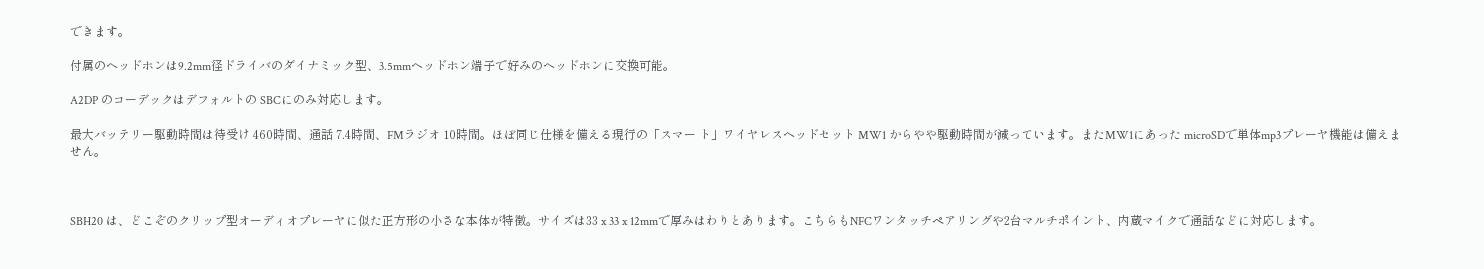できます。

付属のヘッドホンは9.2mm径ドライバのダイナミック型、3.5mmヘッドホン端子で好みのヘッドホンに交換可能。

A2DP のコーデックはデフォルトの SBCにのみ対応します。

最大バッテリー駆動時間は待受け 460時間、通話 7.4時間、FMラジオ 10時間。ほぼ同じ仕様を備える現行の「スマー ト」ワイヤレスヘッドセット MW1 からやや駆動時間が減っています。またMW1にあった microSDで単体mp3プレーヤ機能は備えません。



SBH20 は、どこぞのクリップ型オーディオプレーヤに似た正方形の小さな本体が特徴。サイズは33 x 33 x 12mmで厚みはわりとあります。こちらもNFCワンタッチペアリングや2台マルチポイント、内蔵マイクで通話などに対応します。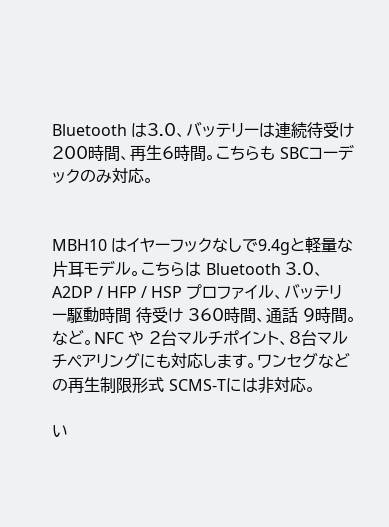Bluetooth は3.0、バッテリーは連続待受け200時間、再生6時間。こちらも SBCコーデックのみ対応。


MBH10 はイヤーフックなしで9.4gと軽量な片耳モデル。こちらは Bluetooth 3.0、A2DP / HFP / HSP プロファイル、バッテリー駆動時間 待受け 360時間、通話 9時間。など。NFC や 2台マルチポイント、8台マルチペアリングにも対応します。ワンセグなどの再生制限形式 SCMS-Tには非対応。

い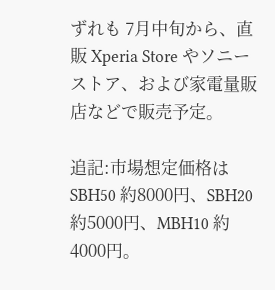ずれも 7月中旬から、直販 Xperia Store やソニーストア、および家電量販店などで販売予定。

追記:市場想定価格は SBH50 約8000円、SBH20 約5000円、MBH10 約4000円。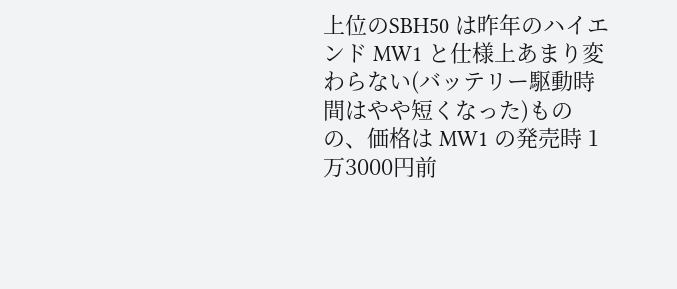上位のSBH50 は昨年のハイエンド MW1 と仕様上あまり変わらない(バッテリー駆動時間はやや短くなった)ものの、価格は MW1 の発売時 1万3000円前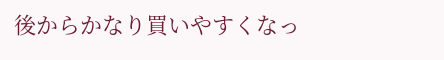後からかなり買いやすくなっ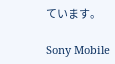ています。

Sony Mobile